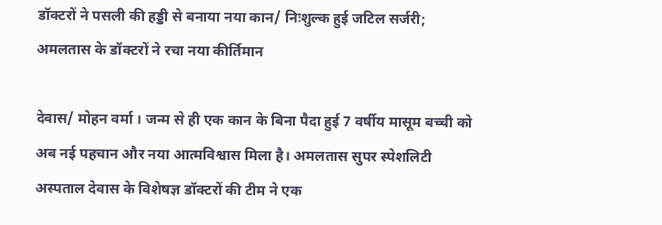डॉक्टरों ने पसली की हड्डी से बनाया नया कान/ निःशुल्क हुई जटिल सर्जरी; अमलतास के डॉक्टरों ने रचा नया कीर्तिमान

देवास/ मोहन वर्मा । जन्म से ही एक कान के बिना पैदा हुई 7 वर्षीय मासूम बच्ची को अब नई पहचान और नया आत्मविश्वास मिला है। अमलतास सुपर स्पेशलिटी अस्पताल देवास के विशेषज्ञ डॉक्टरों की टीम ने एक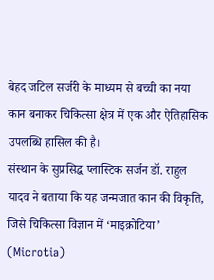बेहद जटिल सर्जरी के माध्यम से बच्ची का नया कान बनाकर चिकित्सा क्षेत्र में एक और ऐतिहासिक उपलब्धि हासिल की है।
संस्थान के सुप्रसिद्ध प्लास्टिक सर्जन डॉ. राहुल यादव ने बताया कि यह जन्मजात कान की विकृति, जिसे चिकित्सा विज्ञान में ‘माइक्रोटिया’ (Microtia)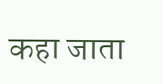कहा जाता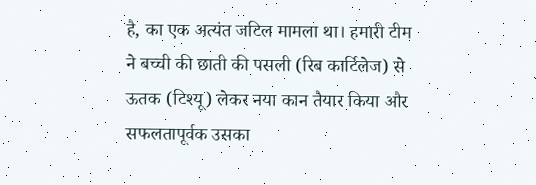है, का एक अत्यंत जटिल मामला था। हमारी टीम ने बच्ची की छाती की पसली (रिब कार्टिलेज) से ऊतक (टिश्यू) लेकर नया कान तैयार किया और सफलतापूर्वक उसका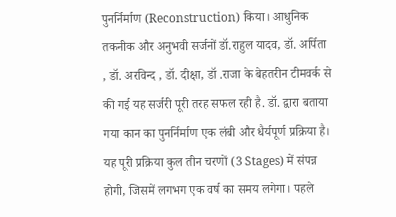पुनर्निर्माण (Reconstruction) किया। आधुनिक तकनीक और अनुभवी सर्जनों डॉ.राहुल यादव, डॉ. अर्पिता , डॉ. अरविन्द , डॉ. दीक्षा, डॉ .राजा के बेहतरीन टीमवर्क से की गई यह सर्जरी पूरी तरह सफल रही है. डॉ. द्वारा बताया गया कान का पुनर्निर्माण एक लंबी और धैर्यपूर्ण प्रक्रिया है। यह पूरी प्रक्रिया कुल तीन चरणों (3 Stages) में संपन्न होगी, जिसमें लगभग एक वर्ष का समय लगेगा। पहले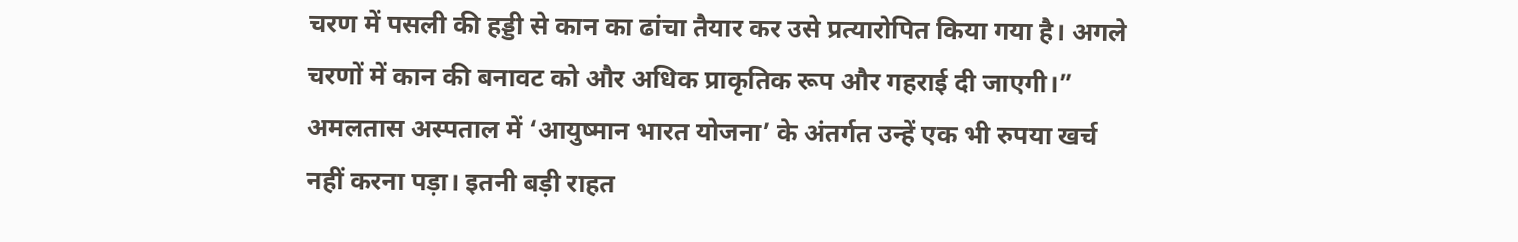चरण में पसली की हड्डी से कान का ढांचा तैयार कर उसे प्रत्यारोपित किया गया है। अगले चरणों में कान की बनावट को और अधिक प्राकृतिक रूप और गहराई दी जाएगी।”
अमलतास अस्पताल में ‘आयुष्मान भारत योजना’ के अंतर्गत उन्हें एक भी रुपया खर्च नहीं करना पड़ा। इतनी बड़ी राहत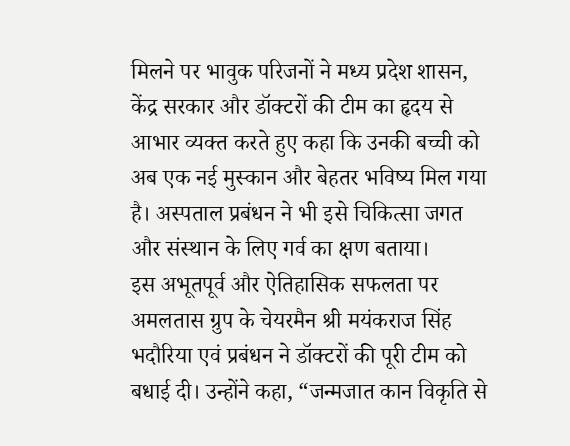मिलने पर भावुक परिजनों ने मध्य प्रदेश शासन, केंद्र सरकार और डॉक्टरों की टीम का हृदय से आभार व्यक्त करते हुए कहा कि उनकी बच्ची को अब एक नई मुस्कान और बेहतर भविष्य मिल गया है। अस्पताल प्रबंधन ने भी इसे चिकित्सा जगत और संस्थान के लिए गर्व का क्षण बताया।
इस अभूतपूर्व और ऐतिहासिक सफलता पर अमलतास ग्रुप के चेयरमैन श्री मयंकराज सिंह भदौरिया एवं प्रबंधन ने डॉक्टरों की पूरी टीम को बधाई दी। उन्होंने कहा, “जन्मजात कान विकृति से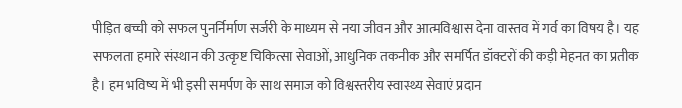पीड़ित बच्ची को सफल पुनर्निर्माण सर्जरी के माध्यम से नया जीवन और आत्मविश्वास देना वास्तव में गर्व का विषय है। यह सफलता हमारे संस्थान की उत्कृष्ट चिकित्सा सेवाओं, आधुनिक तकनीक और समर्पित डॉक्टरों की कड़ी मेहनत का प्रतीक है। हम भविष्य में भी इसी समर्पण के साथ समाज को विश्वस्तरीय स्वास्थ्य सेवाएं प्रदान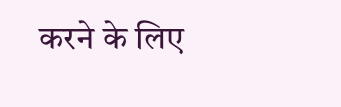करने के लिए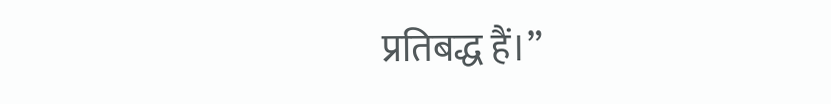प्रतिबद्ध हैं।”